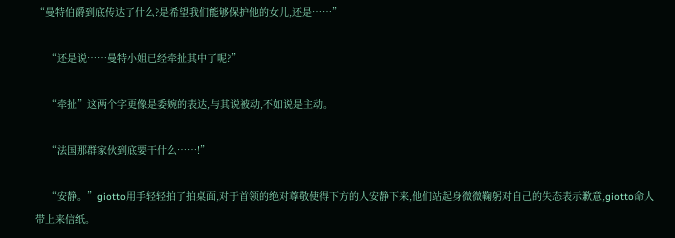“曼特伯爵到底传达了什么?是希望我们能够保护他的女儿,还是……”

    “还是说……曼特小姐已经牵扯其中了呢?”

    “牵扯”这两个字更像是委婉的表达,与其说被动,不如说是主动。

    “法国那群家伙到底要干什么……!”

    “安静。”giotto用手轻轻拍了拍桌面,对于首领的绝对尊敬使得下方的人安静下来,他们站起身微微鞠躬对自己的失态表示歉意,giotto命人带上来信纸。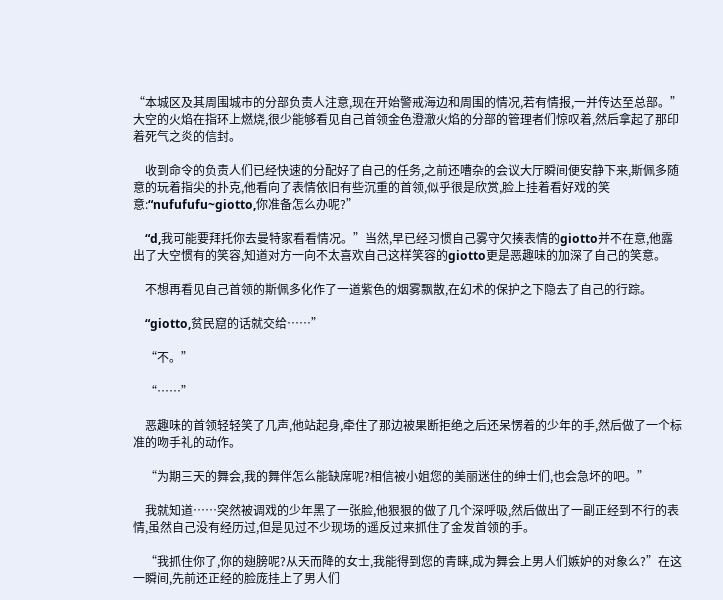“本城区及其周围城市的分部负责人注意,现在开始警戒海边和周围的情况,若有情报,一并传达至总部。”大空的火焰在指环上燃烧,很少能够看见自己首领金色澄澈火焰的分部的管理者们惊叹着,然后拿起了那印着死气之炎的信封。

    收到命令的负责人们已经快速的分配好了自己的任务,之前还嘈杂的会议大厅瞬间便安静下来,斯佩多随意的玩着指尖的扑克,他看向了表情依旧有些沉重的首领,似乎很是欣赏,脸上挂着看好戏的笑意:“nufufufu~giotto,你准备怎么办呢?”

    “d,我可能要拜托你去曼特家看看情况。”当然,早已经习惯自己雾守欠揍表情的giotto并不在意,他露出了大空惯有的笑容,知道对方一向不太喜欢自己这样笑容的giotto更是恶趣味的加深了自己的笑意。

    不想再看见自己首领的斯佩多化作了一道紫色的烟雾飘散,在幻术的保护之下隐去了自己的行踪。

    “giotto,贫民窟的话就交给……”

    “不。”

    “……”

    恶趣味的首领轻轻笑了几声,他站起身,牵住了那边被果断拒绝之后还呆愣着的少年的手,然后做了一个标准的吻手礼的动作。

    “为期三天的舞会,我的舞伴怎么能缺席呢?相信被小姐您的美丽迷住的绅士们,也会急坏的吧。”

    我就知道……突然被调戏的少年黑了一张脸,他狠狠的做了几个深呼吸,然后做出了一副正经到不行的表情,虽然自己没有经历过,但是见过不少现场的遥反过来抓住了金发首领的手。

    “我抓住你了,你的翅膀呢?从天而降的女士,我能得到您的青睐,成为舞会上男人们嫉妒的对象么?”在这一瞬间,先前还正经的脸庞挂上了男人们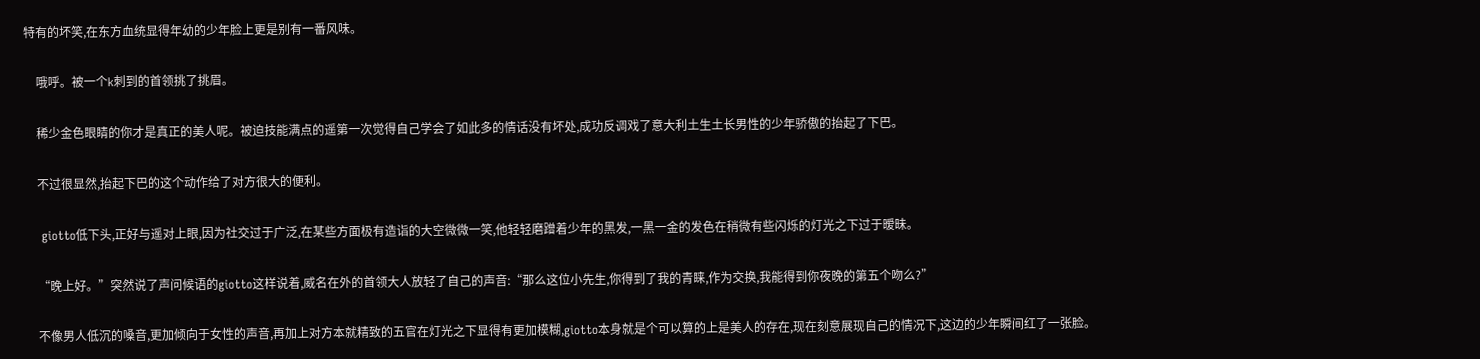特有的坏笑,在东方血统显得年幼的少年脸上更是别有一番风味。

    哦呼。被一个k刺到的首领挑了挑眉。

    稀少金色眼睛的你才是真正的美人呢。被迫技能满点的遥第一次觉得自己学会了如此多的情话没有坏处,成功反调戏了意大利土生土长男性的少年骄傲的抬起了下巴。

    不过很显然,抬起下巴的这个动作给了对方很大的便利。

    giotto低下头,正好与遥对上眼,因为社交过于广泛,在某些方面极有造诣的大空微微一笑,他轻轻磨蹭着少年的黑发,一黑一金的发色在稍微有些闪烁的灯光之下过于暧昧。

    “晚上好。”突然说了声问候语的giotto这样说着,威名在外的首领大人放轻了自己的声音:“那么这位小先生,你得到了我的青睐,作为交换,我能得到你夜晚的第五个吻么?”

    不像男人低沉的嗓音,更加倾向于女性的声音,再加上对方本就精致的五官在灯光之下显得有更加模糊,giotto本身就是个可以算的上是美人的存在,现在刻意展现自己的情况下,这边的少年瞬间红了一张脸。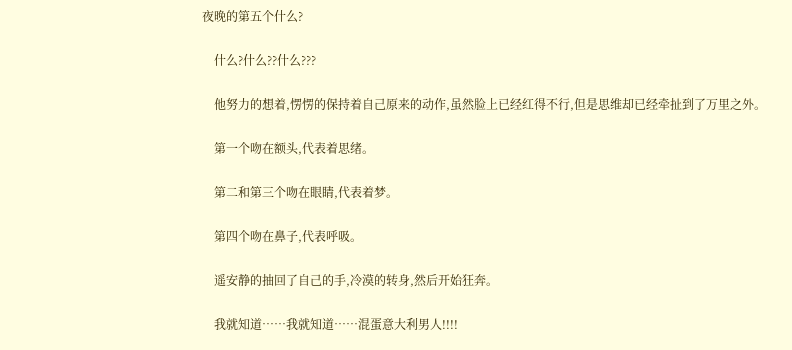夜晚的第五个什么?

    什么?什么??什么???

    他努力的想着,愣愣的保持着自己原来的动作,虽然脸上已经红得不行,但是思维却已经牵扯到了万里之外。

    第一个吻在额头,代表着思绪。

    第二和第三个吻在眼睛,代表着梦。

    第四个吻在鼻子,代表呼吸。

    遥安静的抽回了自己的手,冷漠的转身,然后开始狂奔。

    我就知道……我就知道……混蛋意大利男人!!!!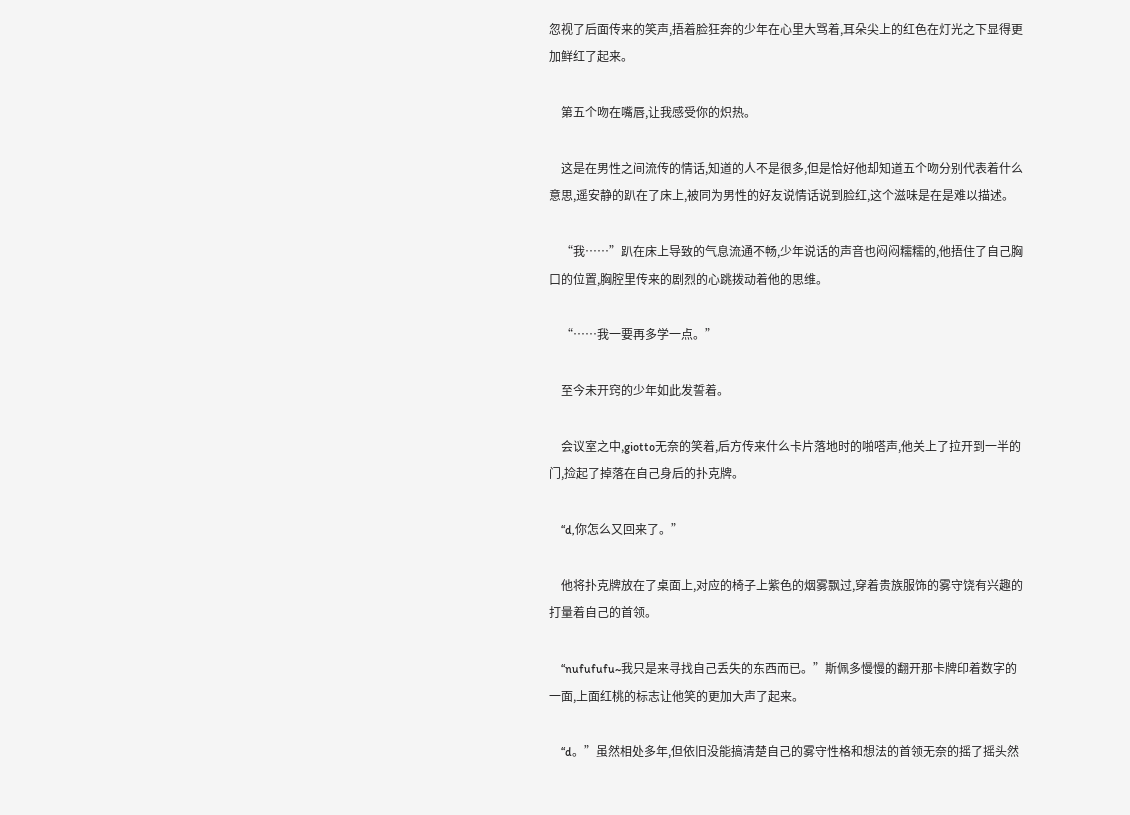忽视了后面传来的笑声,捂着脸狂奔的少年在心里大骂着,耳朵尖上的红色在灯光之下显得更加鲜红了起来。

    第五个吻在嘴唇,让我感受你的炽热。

    这是在男性之间流传的情话,知道的人不是很多,但是恰好他却知道五个吻分别代表着什么意思,遥安静的趴在了床上,被同为男性的好友说情话说到脸红,这个滋味是在是难以描述。

    “我……”趴在床上导致的气息流通不畅,少年说话的声音也闷闷糯糯的,他捂住了自己胸口的位置,胸腔里传来的剧烈的心跳拨动着他的思维。

    “……我一要再多学一点。”

    至今未开窍的少年如此发誓着。

    会议室之中,giotto无奈的笑着,后方传来什么卡片落地时的啪嗒声,他关上了拉开到一半的门,捡起了掉落在自己身后的扑克牌。

    “d,你怎么又回来了。”

    他将扑克牌放在了桌面上,对应的椅子上紫色的烟雾飘过,穿着贵族服饰的雾守饶有兴趣的打量着自己的首领。

    “nufufufu~我只是来寻找自己丢失的东西而已。”斯佩多慢慢的翻开那卡牌印着数字的一面,上面红桃的标志让他笑的更加大声了起来。

    “d。”虽然相处多年,但依旧没能搞清楚自己的雾守性格和想法的首领无奈的摇了摇头然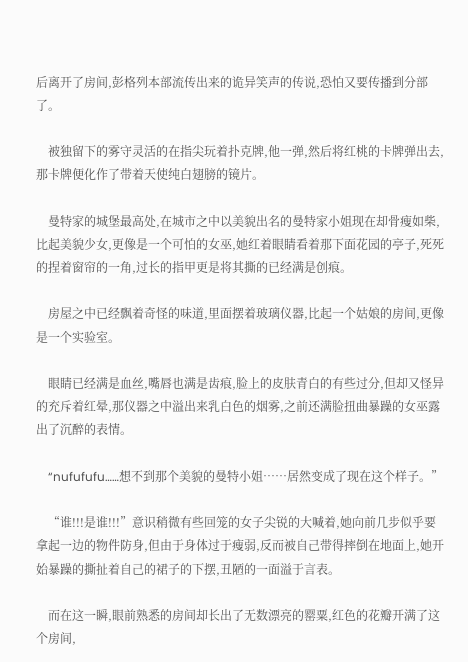后离开了房间,彭格列本部流传出来的诡异笑声的传说,恐怕又要传播到分部了。

    被独留下的雾守灵活的在指尖玩着扑克牌,他一弹,然后将红桃的卡牌弹出去,那卡牌便化作了带着天使纯白翅膀的镜片。

    曼特家的城堡最高处,在城市之中以美貌出名的曼特家小姐现在却骨瘦如柴,比起美貌少女,更像是一个可怕的女巫,她红着眼睛看着那下面花园的亭子,死死的捏着窗帘的一角,过长的指甲更是将其撕的已经满是创痕。

    房屋之中已经飘着奇怪的味道,里面摆着玻璃仪器,比起一个姑娘的房间,更像是一个实验室。

    眼睛已经满是血丝,嘴唇也满是齿痕,脸上的皮肤青白的有些过分,但却又怪异的充斥着红晕,那仪器之中溢出来乳白色的烟雾,之前还满脸扭曲暴躁的女巫露出了沉醉的表情。

    “nufufufu……想不到那个美貌的曼特小姐……居然变成了现在这个样子。”

    “谁!!!是谁!!!”意识稍微有些回笼的女子尖锐的大喊着,她向前几步似乎要拿起一边的物件防身,但由于身体过于瘦弱,反而被自己带得摔倒在地面上,她开始暴躁的撕扯着自己的裙子的下摆,丑陋的一面溢于言表。

    而在这一瞬,眼前熟悉的房间却长出了无数漂亮的罂粟,红色的花瓣开满了这个房间,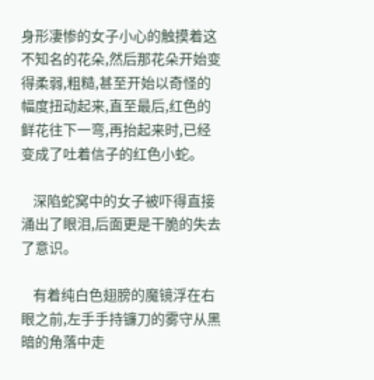身形凄惨的女子小心的触摸着这不知名的花朵,然后那花朵开始变得柔弱,粗糙,甚至开始以奇怪的幅度扭动起来,直至最后,红色的鲜花往下一弯,再抬起来时,已经变成了吐着信子的红色小蛇。

    深陷蛇窝中的女子被吓得直接涌出了眼泪,后面更是干脆的失去了意识。

    有着纯白色翅膀的魔镜浮在右眼之前,左手手持镰刀的雾守从黑暗的角落中走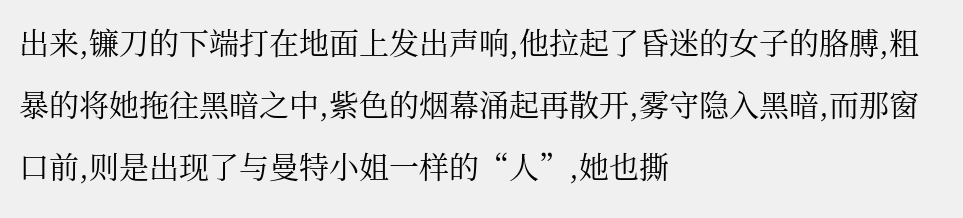出来,镰刀的下端打在地面上发出声响,他拉起了昏迷的女子的胳膊,粗暴的将她拖往黑暗之中,紫色的烟幕涌起再散开,雾守隐入黑暗,而那窗口前,则是出现了与曼特小姐一样的“人”,她也撕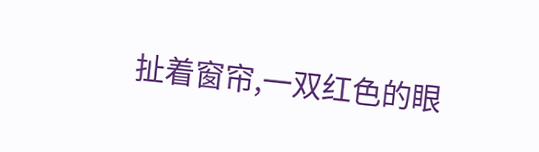扯着窗帘,一双红色的眼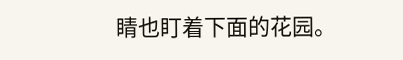睛也盯着下面的花园。